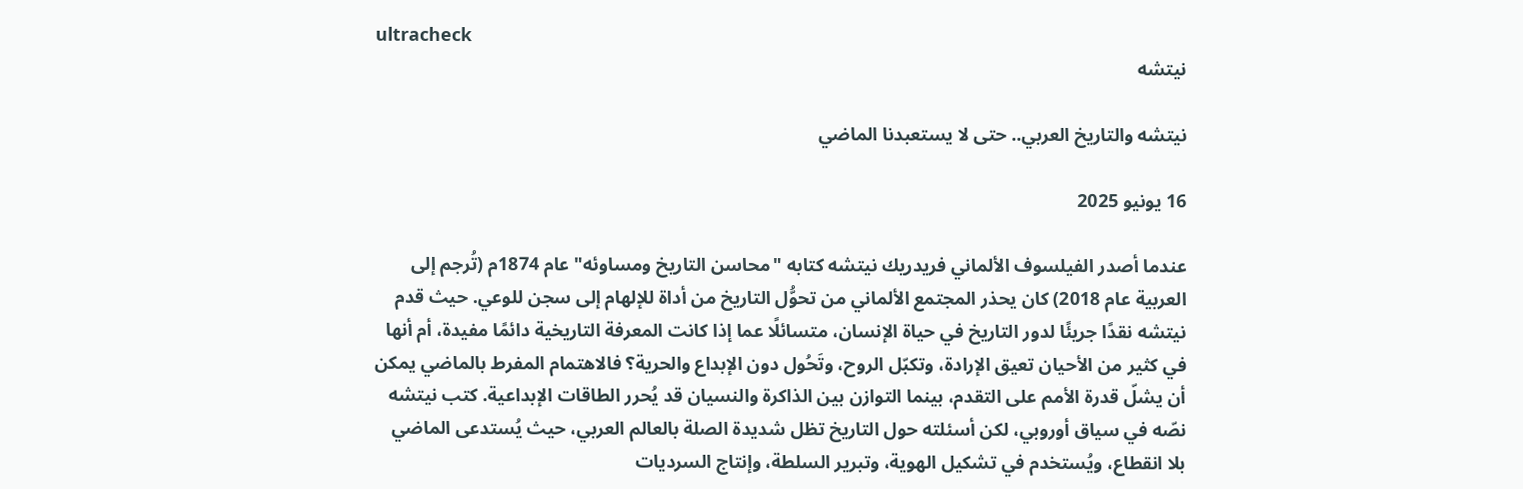ultracheck
نيتشه

نيتشه والتاريخ العربي.. حتى لا يستعبدنا الماضي

16 يونيو 2025

عندما أصدر الفيلسوف الألماني فريدريك نيتشه كتابه "محاسن التاريخ ومساوئه" عام 1874م (تُرجم إلى العربية عام 2018) كان يحذر المجتمع الألماني من تحوُّل التاريخ من أداة للإلهام إلى سجن للوعي. حيث قدم نيتشه نقدًا جريئًا لدور التاريخ في حياة الإنسان، متسائلًا عما إذا كانت المعرفة التاريخية دائمًا مفيدة، أم أنها في كثير من الأحيان تعيق الإرادة، وتكبّل الروح، وتَحُول دون الإبداع والحرية؟ فالاهتمام المفرط بالماضي يمكن أن يشلّ قدرة الأمم على التقدم، بينما التوازن بين الذاكرة والنسيان قد يُحرر الطاقات الإبداعية. كتب نيتشه نصّه في سياق أوروبي، لكن أسئلته حول التاريخ تظل شديدة الصلة بالعالم العربي، حيث يُستدعى الماضي بلا انقطاع، ويُستخدم في تشكيل الهوية، وتبرير السلطة، وإنتاج السرديات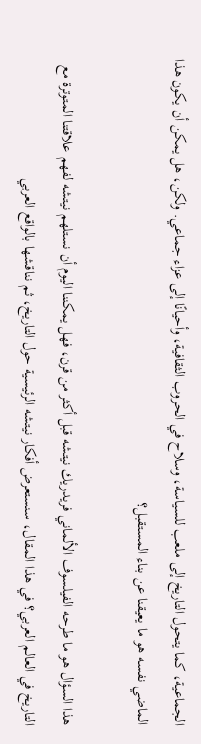الجماعية، كما يتحول التاريخ إلى ملعب للسياسة، وسلاح في الحروب الثقافية، وأحيانًا إلى عزاء جماعي. ولكن، هل يمكن أن يكون هذا الماضي نفسه هو ما يعيقنا عن بناء المستقبل؟

هذا السؤال هو ما طرحه الفيلسوف الألماني فريدريك نيتشه قبل أكثر من قرن، فهل يمكننا اليوم أن نستلهم نيتشه لفهم علاقتنا المتوترة مع التاريخ في العالم العربي؟ في هذا المقال، سنستعرض أفكار نيتشه الرئيسية حول التاريخ، ثم نناقشها بالواقع العربي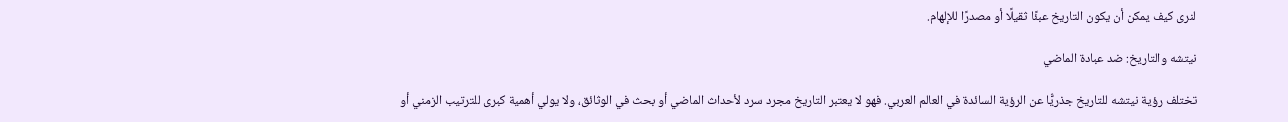لنرى كيف يمكن أن يكون التاريخ عبئًا ثقيلًا أو مصدرًا للإلهام.

نيتشه والتاريخ: ضد عبادة الماضي

تختلف رؤية نيتشه للتاريخ جذريًّا عن الرؤية السائدة في العالم العربي. فهو لا يعتبر التاريخ مجرد سرد لأحداث الماضي أو بحث في الوثائق، ولا يولي أهمية كبرى للترتيب الزمني أو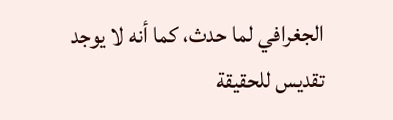الجغرافي لما حدث، كما أنه لا يوجد تقديس للحقيقة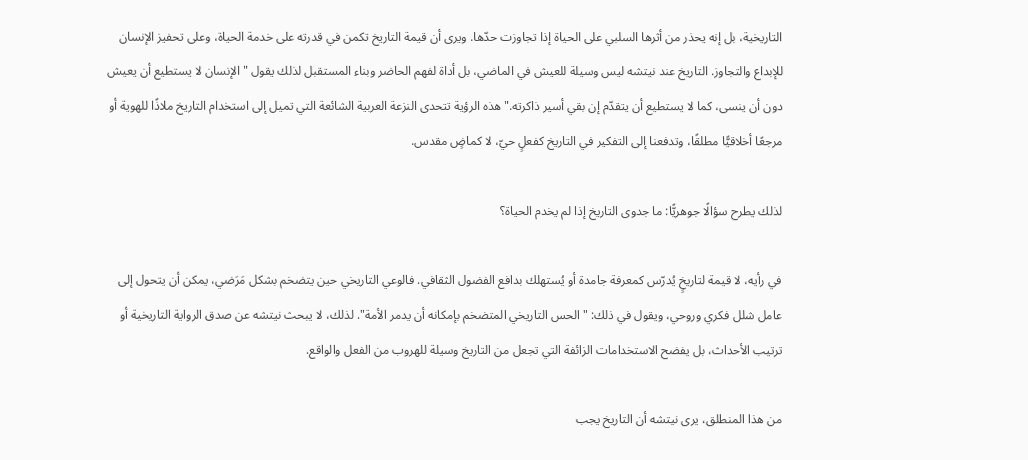التاريخية، بل إنه يحذر من أثرها السلبي على الحياة إذا تجاوزت حدّها. ويرى أن قيمة التاريخ تكمن في قدرته على خدمة الحياة، وعلى تحفيز الإنسان للإبداع والتجاوز. التاريخ عند نيتشه ليس وسيلة للعيش في الماضي، بل أداة لفهم الحاضر وبناء المستقبل لذلك يقول "الإنسان لا يستطيع أن يعيش دون أن ينسى، كما لا يستطيع أن يتقدّم إن بقي أسير ذاكرته." هذه الرؤية تتحدى النزعة العربية الشائعة التي تميل إلى استخدام التاريخ ملاذًا للهوية أو مرجعًا أخلاقيًّا مطلقًا، وتدفعنا إلى التفكير في التاريخ كفعلٍ حيّ، لا كماضٍ مقدس.

لذلك يطرح سؤالًا جوهريًّا: ما جدوى التاريخ إذا لم يخدم الحياة؟

في رأيه، لا قيمة لتاريخٍ يُدرّس كمعرفة جامدة أو يُستهلك بدافع الفضول الثقافي. فالوعي التاريخي حين يتضخم بشكل مَرَضي، يمكن أن يتحول إلى عامل شلل فكري وروحي، ويقول في ذلك: "الحس التاريخي المتضخم بإمكانه أن يدمر الأمة". لذلك، لا يبحث نيتشه عن صدق الرواية التاريخية أو ترتيب الأحداث، بل يفضح الاستخدامات الزائفة التي تجعل من التاريخ وسيلة للهروب من الفعل والواقع.

من هذا المنطلق، يرى نيتشه أن التاريخ يجب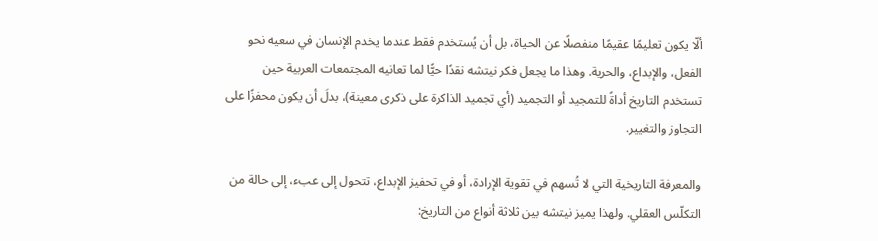ألّا يكون تعليمًا عقيمًا منفصلًا عن الحياة، بل أن يُستخدم فقط عندما يخدم الإنسان في سعيه نحو الفعل، والإبداع، والحرية. وهذا ما يجعل فكر نيتشه نقدًا حيًّا لما تعانيه المجتمعات العربية حين تستخدم التاريخ أداةً للتمجيد أو التجميد (أي تجميد الذاكرة على ذكرى معينة)، بدلَ أن يكون محفزًا على التجاوز والتغيير.

والمعرفة التاريخية التي لا تُسهم في تقوية الإرادة، أو في تحفيز الإبداع، تتحول إلى عبء، إلى حالة من التكلّس العقلي. ولهذا يميز نيتشه بين ثلاثة أنواع من التاريخ: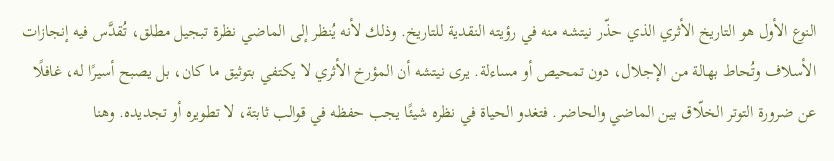النوع الأول هو التاريخ الأثري الذي حذّر نيتشه منه في رؤيته النقدية للتاريخ. وذلك لأنه يُنظر إلى الماضي نظرة تبجيل مطلق، تُقدَّس فيه إنجازات الأسلاف وتُحاط بهالة من الإجلال، دون تمحيص أو مساءلة. يرى نيتشه أن المؤرخ الأثري لا يكتفي بتوثيق ما كان، بل يصبح أسيرًا له، غافلًا عن ضرورة التوتر الخلّاق بين الماضي والحاضر. فتغدو الحياة في نظره شيئًا يجب حفظه في قوالب ثابتة، لا تطويره أو تجديده. وهنا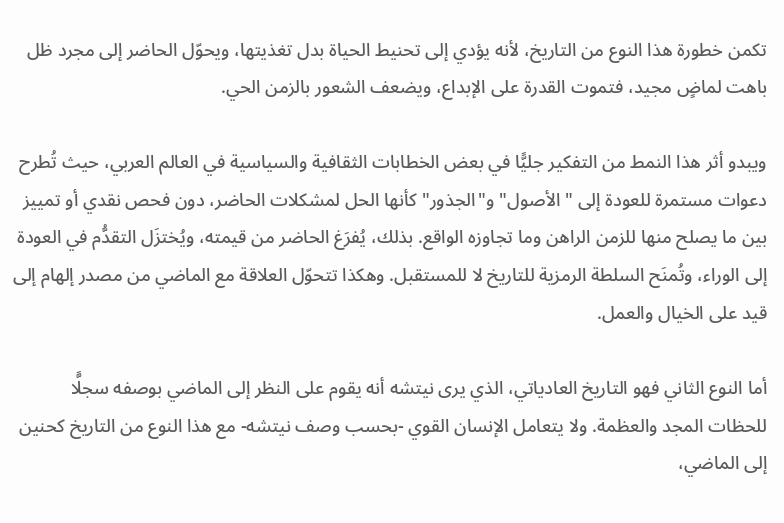تكمن خطورة هذا النوع من التاريخ، لأنه يؤدي إلى تحنيط الحياة بدل تغذيتها، ويحوّل الحاضر إلى مجرد ظل باهت لماضٍ مجيد، فتموت القدرة على الإبداع، ويضعف الشعور بالزمن الحي.

ويبدو أثر هذا النمط من التفكير جليًّا في بعض الخطابات الثقافية والسياسية في العالم العربي، حيث تُطرح دعوات مستمرة للعودة إلى "الأصول" و"الجذور" كأنها الحل لمشكلات الحاضر، دون فحص نقدي أو تمييز بين ما يصلح منها للزمن الراهن وما تجاوزه الواقع. بذلك، يُفرَغ الحاضر من قيمته، ويُختزَل التقدُّم في العودة إلى الوراء، وتُمنَح السلطة الرمزية للتاريخ لا للمستقبل. وهكذا تتحوّل العلاقة مع الماضي من مصدر إلهام إلى قيد على الخيال والعمل.

أما النوع الثاني فهو التاريخ العادياتي، الذي يرى نيتشه أنه يقوم على النظر إلى الماضي بوصفه سجلًّا للحظات المجد والعظمة. ولا يتعامل الإنسان القوي -بحسب وصف نيتشه- مع هذا النوع من التاريخ كحنين إلى الماضي،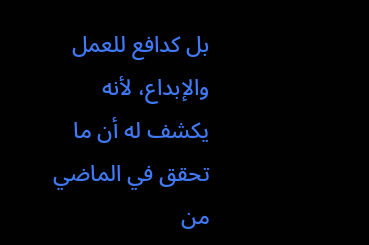بل كدافع للعمل والإبداع، لأنه يكشف له أن ما تحقق في الماضي من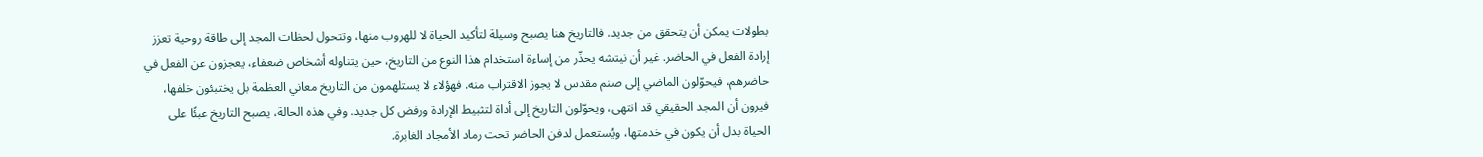بطولات يمكن أن يتحقق من جديد. فالتاريخ هنا يصبح وسيلة لتأكيد الحياة لا للهروب منها، وتتحول لحظات المجد إلى طاقة روحية تعزز إرادة الفعل في الحاضر. غير أن نيتشه يحذّر من إساءة استخدام هذا النوع من التاريخ، حين يتناوله أشخاص ضعفاء، يعجزون عن الفعل في حاضرهم، فيحوّلون الماضي إلى صنم مقدس لا يجوز الاقتراب منه. فهؤلاء لا يستلهمون من التاريخ معاني العظمة بل يختبئون خلفها، فيرون أن المجد الحقيقي قد انتهى، ويحوّلون التاريخ إلى أداة لتثبيط الإرادة ورفض كل جديد. وفي هذه الحالة، يصبح التاريخ عبئًا على الحياة بدل أن يكون في خدمتها، ويُستعمل لدفن الحاضر تحت رماد الأمجاد الغابرة.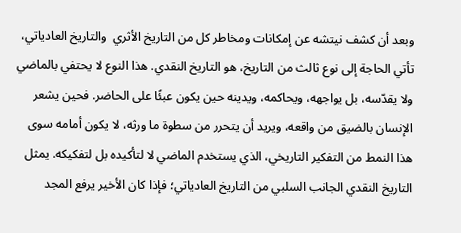وبعد أن كشف نيتشه عن إمكانات ومخاطر كل من التاريخ الأثري  والتاريخ العادياتي، تأتي الحاجة إلى نوع ثالث من التاريخ، هو التاريخ النقدي. هذا النوع لا يحتفي بالماضي ولا يقدّسه، بل يواجهه، ويحاكمه، ويدينه حين يكون عبئًا على الحاضر. فحين يشعر الإنسان بالضيق من واقعه، ويريد أن يتحرر من سطوة ما ورثه، لا يكون أمامه سوى هذا النمط من التفكير التاريخي، الذي يستخدم الماضي لا لتأكيده بل لتفكيكه. يمثل التاريخ النقدي الجانب السلبي من التاريخ العادياتي؛ فإذا كان الأخير يرفع المجد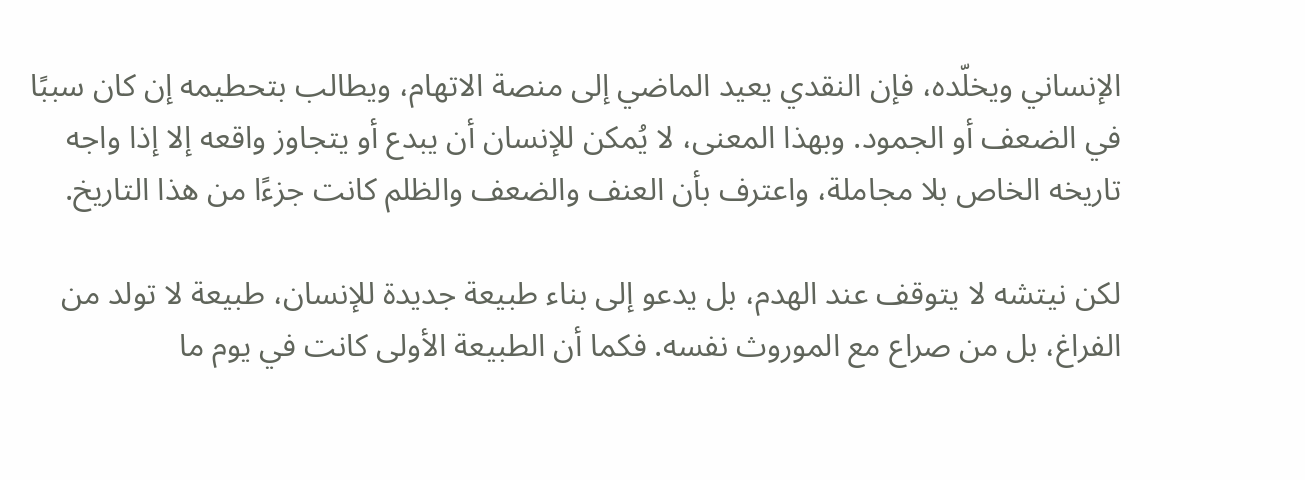الإنساني ويخلّده، فإن النقدي يعيد الماضي إلى منصة الاتهام، ويطالب بتحطيمه إن كان سببًا في الضعف أو الجمود. وبهذا المعنى، لا يُمكن للإنسان أن يبدع أو يتجاوز واقعه إلا إذا واجه تاريخه الخاص بلا مجاملة، واعترف بأن العنف والضعف والظلم كانت جزءًا من هذا التاريخ.

لكن نيتشه لا يتوقف عند الهدم، بل يدعو إلى بناء طبيعة جديدة للإنسان، طبيعة لا تولد من الفراغ، بل من صراع مع الموروث نفسه. فكما أن الطبيعة الأولى كانت في يوم ما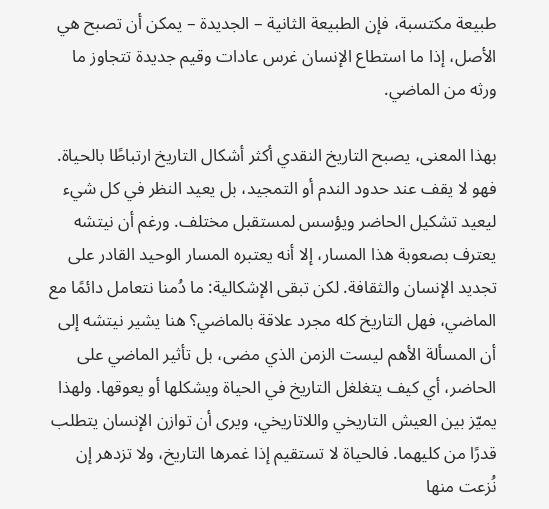طبيعة مكتسبة، فإن الطبيعة الثانية – الجديدة – يمكن أن تصبح هي الأصل، إذا ما استطاع الإنسان غرس عادات وقيم جديدة تتجاوز ما ورثه من الماضي.

بهذا المعنى، يصبح التاريخ النقدي أكثر أشكال التاريخ ارتباطًا بالحياة. فهو لا يقف عند حدود الندم أو التمجيد، بل يعيد النظر في كل شيء ليعيد تشكيل الحاضر ويؤسس لمستقبل مختلف. ورغم أن نيتشه يعترف بصعوبة هذا المسار، إلا أنه يعتبره المسار الوحيد القادر على تجديد الإنسان والثقافة. لكن تبقى الإشكالية: ما دُمنا نتعامل دائمًا مع الماضي، فهل التاريخ كله مجرد علاقة بالماضي؟ هنا يشير نيتشه إلى أن المسألة الأهم ليست الزمن الذي مضى، بل تأثير الماضي على الحاضر، أي كيف يتغلغل التاريخ في الحياة ويشكلها أو يعوقها. ولهذا يميّز بين العيش التاريخي واللاتاريخي، ويرى أن توازن الإنسان يتطلب قدرًا من كليهما. فالحياة لا تستقيم إذا غمرها التاريخ، ولا تزدهر إن نُزعت منها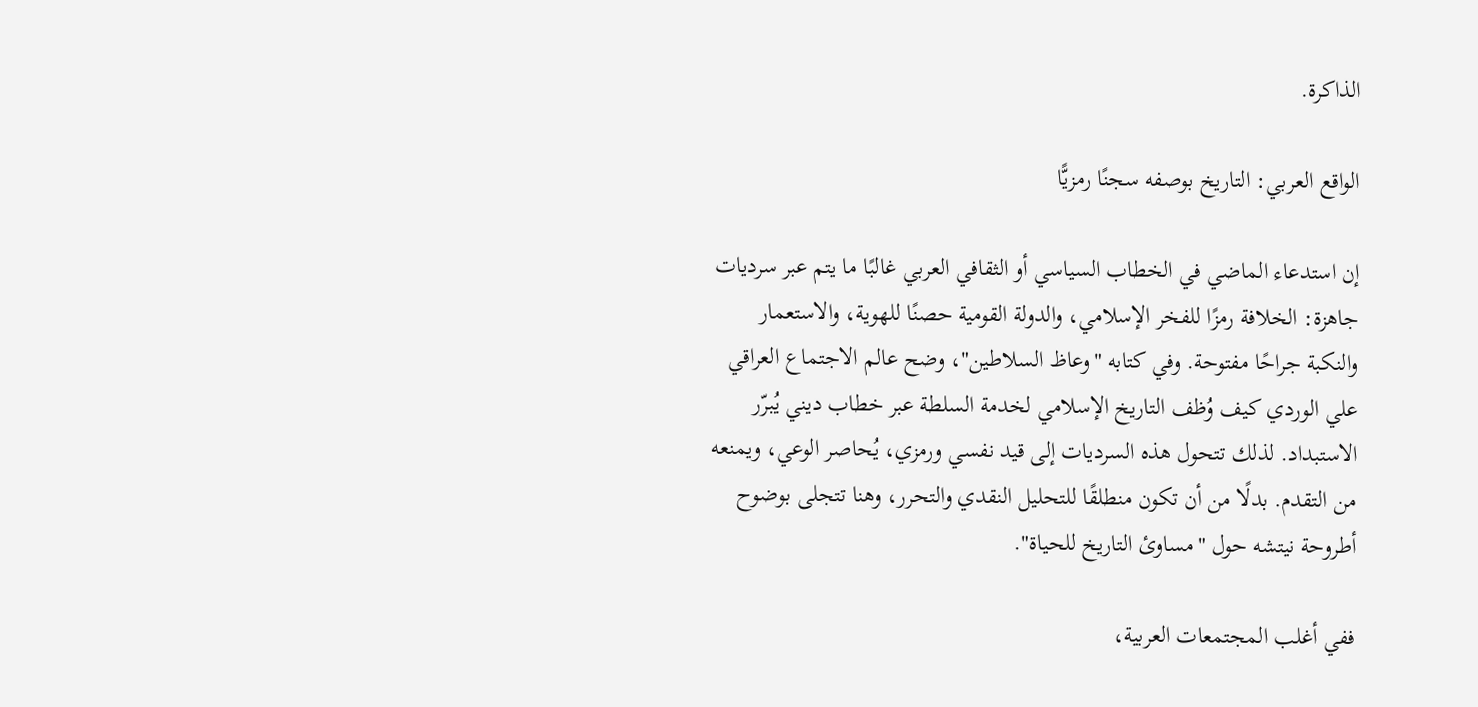الذاكرة.

الواقع العربي: التاريخ بوصفه سجنًا رمزيًّا

إن استدعاء الماضي في الخطاب السياسي أو الثقافي العربي غالبًا ما يتم عبر سرديات جاهزة: الخلافة رمزًا للفخر الإسلامي، والدولة القومية حصنًا للهوية، والاستعمار والنكبة جراحًا مفتوحة. وفي كتابه "وعاظ السلاطين"، وضح عالم الاجتماع العراقي علي الوردي كيف وُظف التاريخ الإسلامي لخدمة السلطة عبر خطاب ديني يُبرّر الاستبداد. لذلك تتحول هذه السرديات إلى قيد نفسي ورمزي، يُحاصر الوعي، ويمنعه من التقدم. بدلًا من أن تكون منطلقًا للتحليل النقدي والتحرر، وهنا تتجلى بوضوح أطروحة نيتشه حول "مساوئ التاريخ للحياة".

ففي أغلب المجتمعات العربية،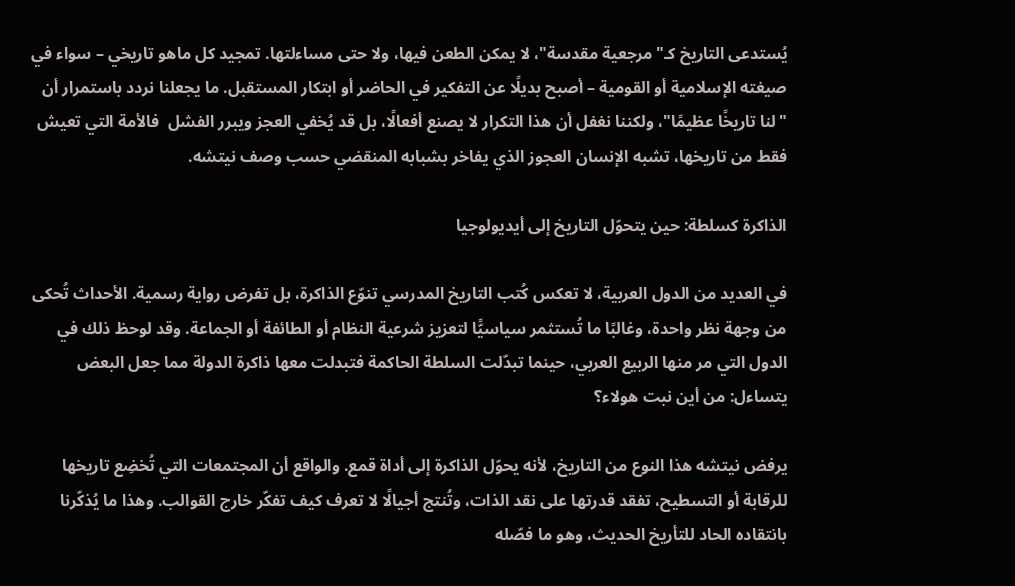يُستدعى التاريخ كـ"مرجعية مقدسة"، لا يمكن الطعن فيها، ولا حتى مساءلتها. تمجيد كل ماهو تاريخي – سواء في صيغته الإسلامية أو القومية – أصبح بديلًا عن التفكير في الحاضر أو ابتكار المستقبل. ما يجعلنا نردد باستمرار أن "لنا تاريخًا عظيمًا"، ولكننا نغفل أن هذا التكرار لا يصنع أفعالًا، بل قد يُخفي العجز ويبرر الفشل  فالأمة التي تعيش فقط من تاريخها، تشبه الإنسان العجوز الذي يفاخر بشبابه المنقضي حسب وصف نيتشه.

الذاكرة كسلطة: حين يتحوّل التاريخ إلى أيديولوجيا

في العديد من الدول العربية، لا تعكس كُتب التاريخ المدرسي تنوّع الذاكرة، بل تفرض رواية رسمية. الأحداث تُحكى من وجهة نظر واحدة، وغالبًا ما تُستثمر سياسيًّا لتعزيز شرعية النظام أو الطائفة أو الجماعة. وقد لوحظ ذلك في الدول التي مر منها الربيع العربي، حينما تبدّلت السلطة الحاكمة فتبدلت معها ذاكرة الدولة مما جعل البعض يتساءل: من أين نبت هولاء؟

يرفض نيتشه هذا النوع من التاريخ، لأنه يحوّل الذاكرة إلى أداة قمع. والواقع أن المجتمعات التي تُخضِع تاريخها للرقابة أو التسطيح، تفقد قدرتها على نقد الذات، وتُنتج أجيالًا لا تعرف كيف تفكّر خارج القوالب. وهذا ما يُذكّرنا بانتقاده الحاد للتأريخ الحديث، وهو ما فصّله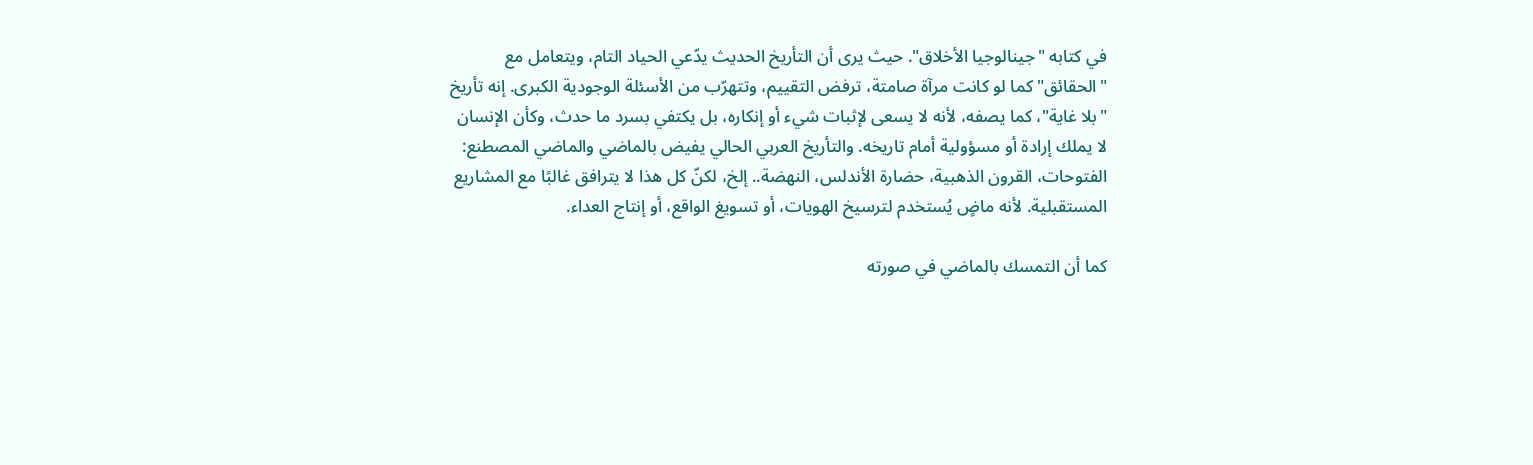في كتابه "جينالوجيا الأخلاق". حيث يرى أن التأريخ الحديث يدّعي الحياد التام، ويتعامل مع "الحقائق" كما لو كانت مرآة صامتة، ترفض التقييم، وتتهرّب من الأسئلة الوجودية الكبرى. إنه تأريخ "بلا غاية"، كما يصفه، لأنه لا يسعى لإثبات شيء أو إنكاره، بل يكتفي بسرد ما حدث، وكأن الإنسان لا يملك إرادة أو مسؤولية أمام تاريخه. والتأريخ العربي الحالي يفيض بالماضي والماضي المصطنع: الفتوحات، القرون الذهبية، حضارة الأندلس، النهضة.. إلخ، لكنّ كل هذا لا يترافق غالبًا مع المشاريع المستقبلية. لأنه ماضٍ يُستخدم لترسيخ الهويات، أو تسويغ الواقع، أو إنتاج العداء.

كما أن التمسك بالماضي في صورته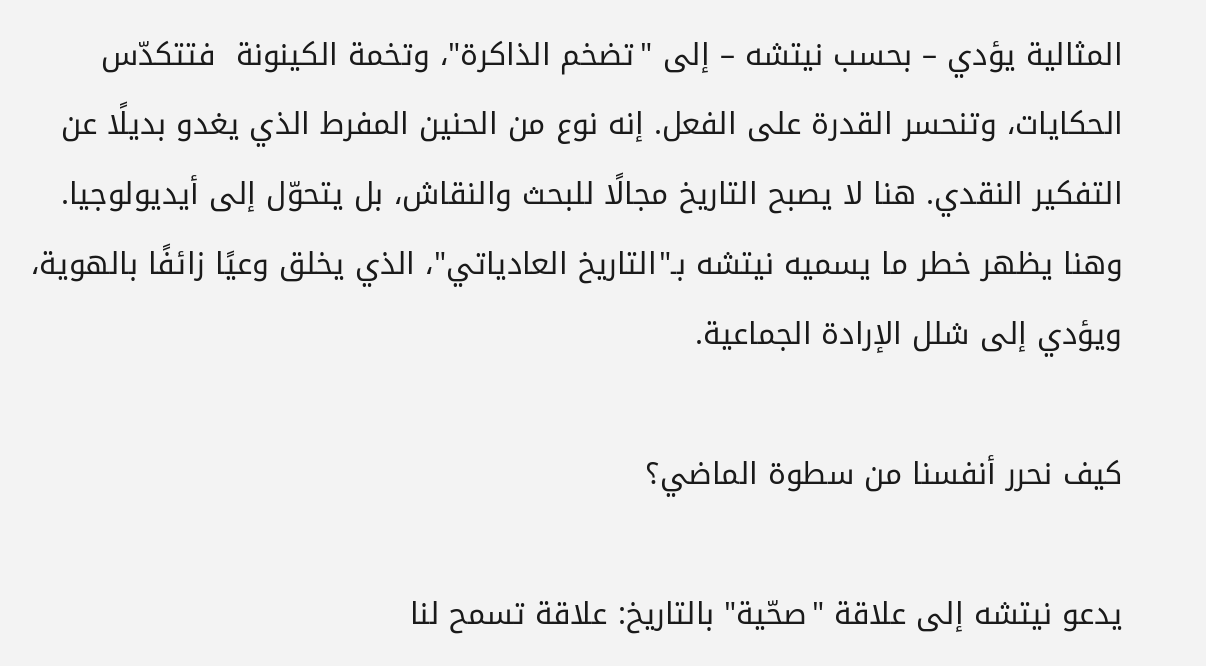المثالية يؤدي – بحسب نيتشه – إلى "تضخم الذاكرة"، وتخمة الكينونة  فتتكدّس الحكايات، وتنحسر القدرة على الفعل. إنه نوع من الحنين المفرط الذي يغدو بديلًا عن التفكير النقدي. هنا لا يصبح التاريخ مجالًا للبحث والنقاش، بل يتحوّل إلى أيديولوجيا. وهنا يظهر خطر ما يسميه نيتشه بـ"التاريخ العادياتي"، الذي يخلق وعيًا زائفًا بالهوية، ويؤدي إلى شلل الإرادة الجماعية.

كيف نحرر أنفسنا من سطوة الماضي؟

يدعو نيتشه إلى علاقة "صحّية" بالتاريخ: علاقة تسمح لنا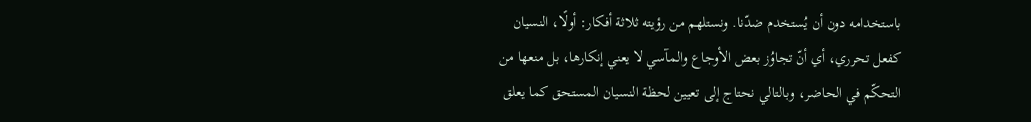باستخدامه دون أن يُستخدم ضدّنا. ونستلهم من رؤيته ثلاثة أفكار: أولًا، النسيان كفعل تحرري، أي أنّ تجاوُز بعض الأوجاع والمآسي لا يعني إنكارها، بل منعها من التحكّم في الحاضر، وبالتالي نحتاج إلى تعيين لحظة النسيان المستحق كما يعلق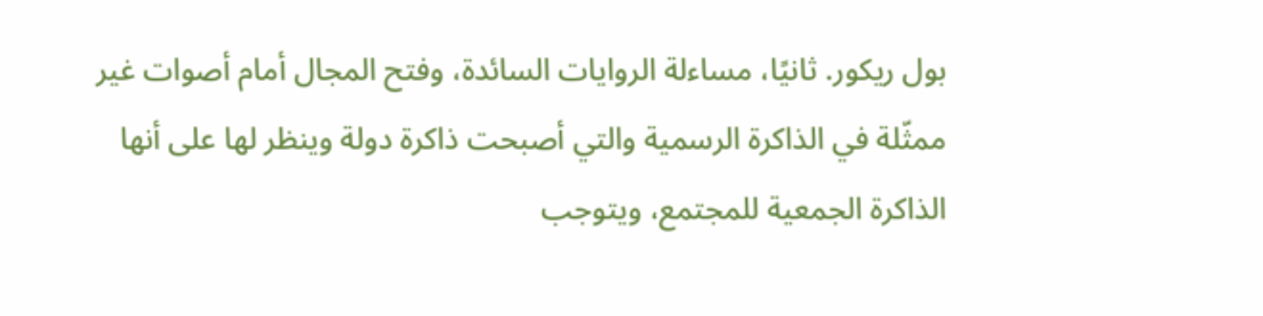بول ريكور. ثانيًا، مساءلة الروايات السائدة، وفتح المجال أمام أصوات غير ممثّلة في الذاكرة الرسمية والتي أصبحت ذاكرة دولة وينظر لها على أنها الذاكرة الجمعية للمجتمع، ويتوجب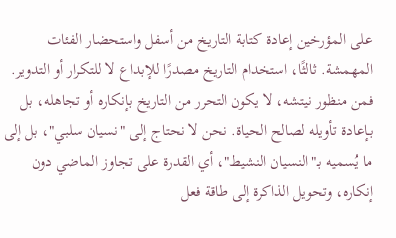على المؤرخين إعادة كتابة التاريخ من أسفل واستحضار الفئات المهمشة. ثالثًا، استخدام التاريخ مصدرًا للإبداع لا للتكرار أو التدوير. فمن منظور نيتشه، لا يكون التحرر من التاريخ بإنكاره أو تجاهله، بل بـإعادة تأويله لصالح الحياة. نحن لا نحتاج إلى "نسيان سلبي"، بل إلى ما يُسميه بـ"النسيان النشيط"، أي القدرة على تجاوز الماضي دون إنكاره، وتحويل الذاكرة إلى طاقة فعل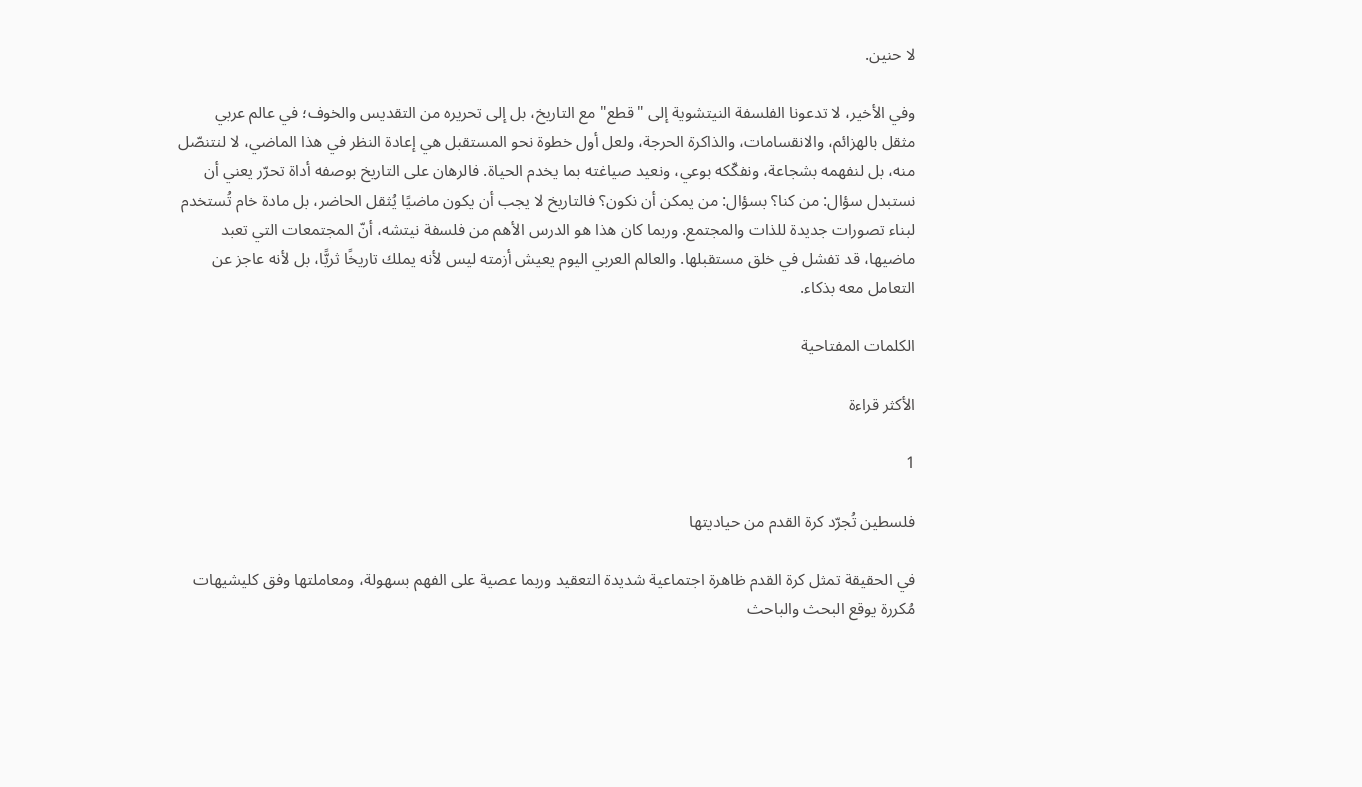لا حنين.

وفي الأخير، لا تدعونا الفلسفة النيتشوية إلى "قطع" مع التاريخ، بل إلى تحريره من التقديس والخوف؛ في عالم عربي مثقل بالهزائم، والانقسامات، والذاكرة الحرجة، ولعل أول خطوة نحو المستقبل هي إعادة النظر في هذا الماضي، لا لنتنصّل منه، بل لنفهمه بشجاعة، ونفكّكه بوعي، ونعيد صياغته بما يخدم الحياة. فالرهان على التاريخ بوصفه أداة تحرّر يعني أن نستبدل سؤال: من كنا؟ بسؤال: من يمكن أن نكون؟ فالتاريخ لا يجب أن يكون ماضيًا يُثقل الحاضر، بل مادة خام تُستخدم لبناء تصورات جديدة للذات والمجتمع. وربما كان هذا هو الدرس الأهم من فلسفة نيتشه، أنّ المجتمعات التي تعبد ماضيها، قد تفشل في خلق مستقبلها. والعالم العربي اليوم يعيش أزمته ليس لأنه يملك تاريخًا ثريًّا، بل لأنه عاجز عن التعامل معه بذكاء.

الكلمات المفتاحية

الأكثر قراءة

1

فلسطين تُجرّد كرة القدم من حياديتها

في الحقيقة تمثل كرة القدم ظاهرة اجتماعية شديدة التعقيد وربما عصية على الفهم بسهولة، ومعاملتها وفق كليشيهات مُكررة يوقع البحث والباحث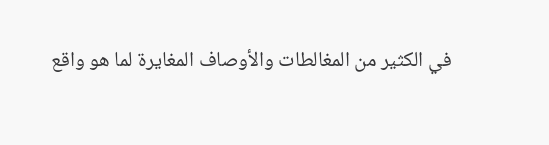في الكثير من المغالطات والأوصاف المغايرة لما هو واقع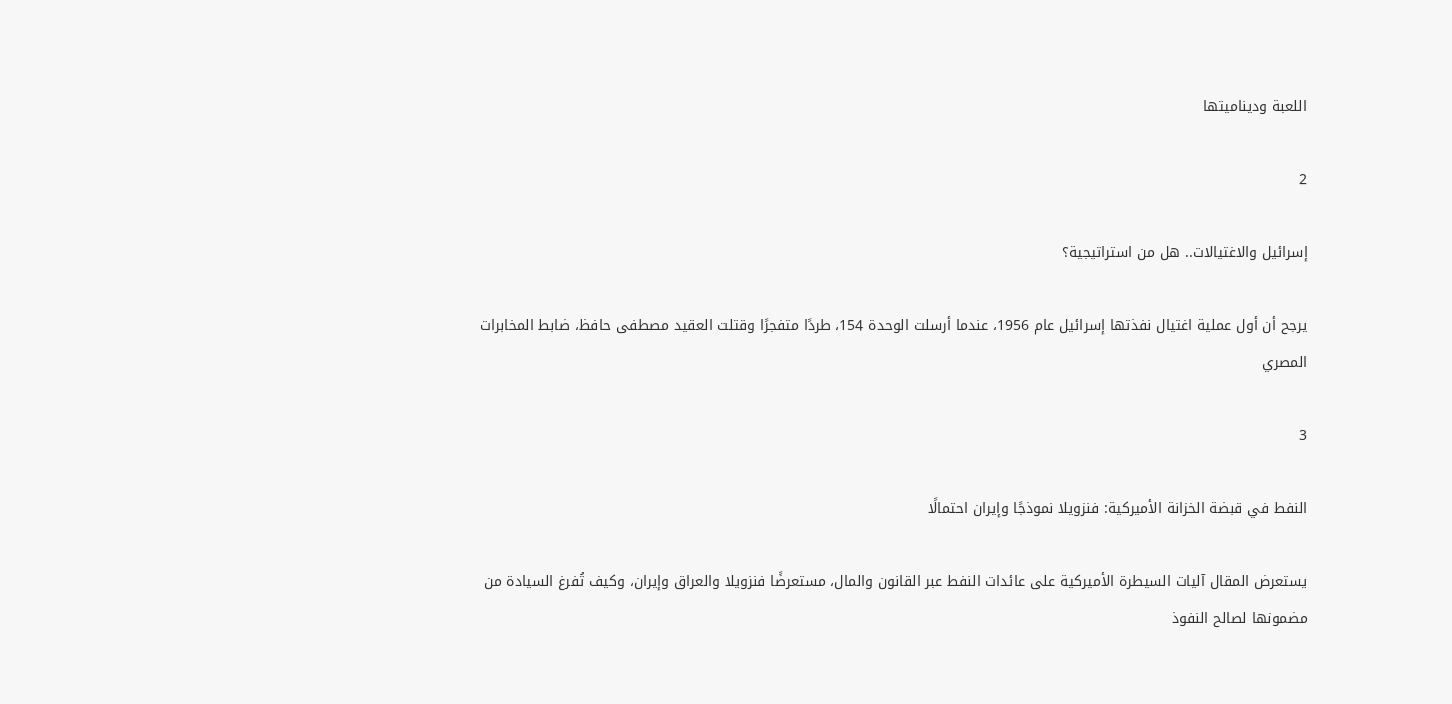اللعبة وديناميتها

2

إسرائيل والاغتيالات.. هل من استراتيجية؟

يرجح أن أول عملية اغتيال نفذتها إسرائيل عام 1956، عندما أرسلت الوحدة 154، طردًا متفجرًا وقتلت العقيد مصطفى حافظ، ضابط المخابرات المصري

3

النفط في قبضة الخزانة الأميركية: فنزويلا نموذجًا وإيران احتمالًا

يستعرض المقال آليات السيطرة الأميركية على عائدات النفط عبر القانون والمال، مستعرضًا فنزويلا والعراق وإيران، وكيف تُفرغ السيادة من مضمونها لصالح النفوذ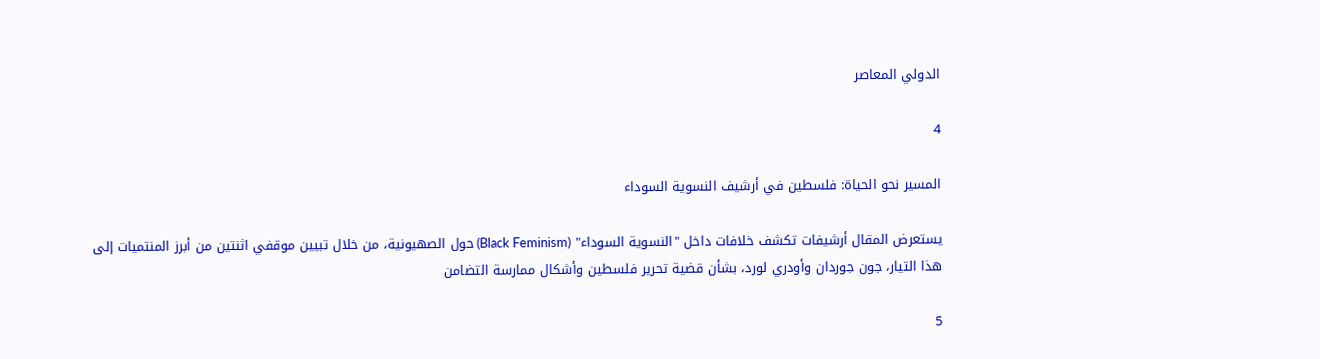الدولي المعاصر

4

المسير نحو الحياة: فلسطين في أرشيف النسوية السوداء

يستعرض المقال أرشيفات تكشف خلافات داخل "النسوية السوداء" (Black Feminism) حول الصهيونية، من خلال تبيين موقفي اثنتين من أبرز المنتميات إلى هذا التيار، جون جوردان وأودري لورد، بشأن قضية تحرير فلسطين وأشكال ممارسة التضامن

5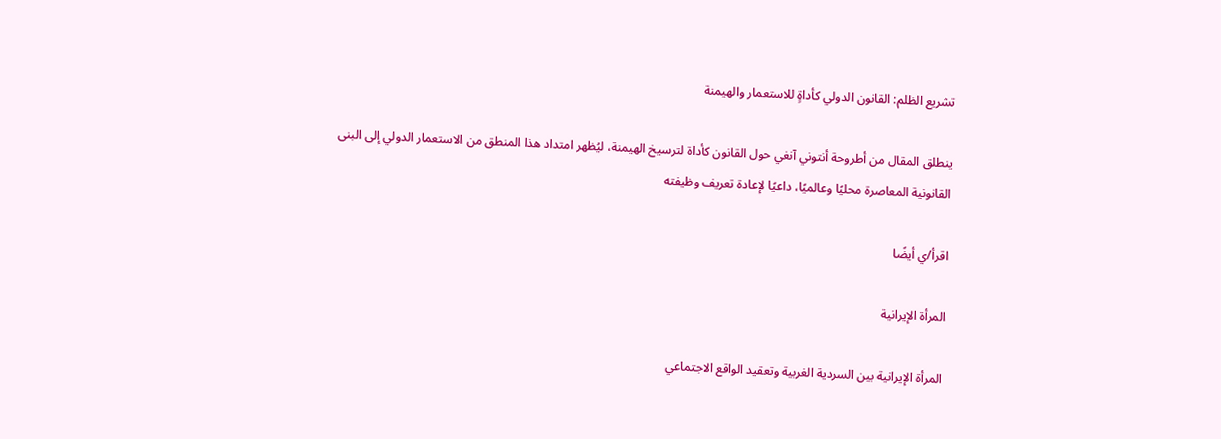تشريع الظلم: القانون الدولي كأداةٍ للاستعمار والهيمنة

ينطلق المقال من أطروحة أنتوني آنغي حول القانون كأداة لترسيخ الهيمنة، ليُظهر امتداد هذا المنطق من الاستعمار الدولي إلى البنى القانونية المعاصرة محليًا وعالميًا، داعيًا لإعادة تعريف وظيفته

اقرأ/ي أيضًا

المرأة الإيرانية

المرأة الإيرانية بين السردية الغربية وتعقيد الواقع الاجتماعي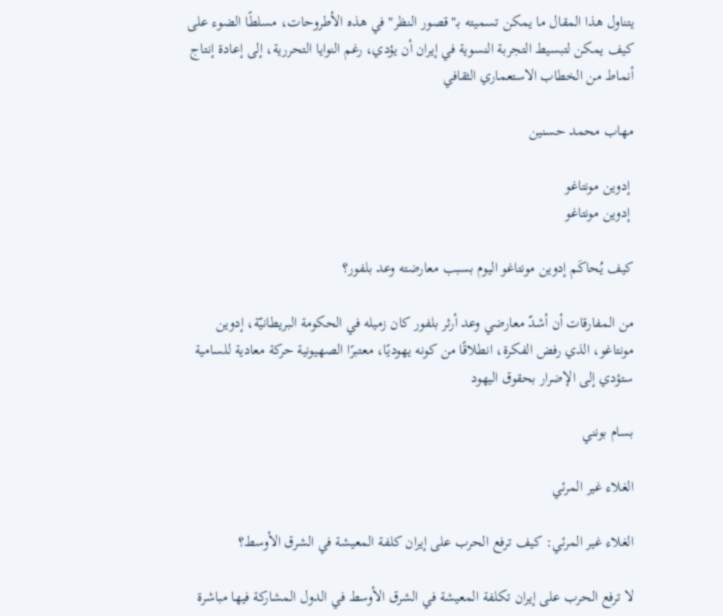يتناول هذا المقال ما يمكن تسميته بـ"قصور النظر" في هذه الأطروحات، مسلطًا الضوء على كيف يمكن لتبسيط التجربة النسوية في إيران أن يؤدي، رغم النوايا التحررية، إلى إعادة إنتاج أنماط من الخطاب الاستعماري الثقافي

مهاب محمد حسنين

 إدوين مونتاغو
 إدوين مونتاغو

كيف يُحاكَم إدوين مونتاغو اليوم بسبب معارضته وعد بلفور؟

من المفارقات أن أشدّ معارضي وعد أرثر بلفور كان زميله في الحكومة البريطانيّة، إدوين مونتاغو، الذي رفض الفكرة، انطلاقًا من كونه يهوديًا، معتبرًا الصهيونية حركة معادية للسامية ستؤدي إلى الإضرار بحقوق اليهود

بسام بونني

الغلاء غير المرئي

الغلاء غير المرئي: كيف ترفع الحرب على إيران كلفة المعيشة في الشرق الأوسط؟

لا ترفع الحرب على إيران تكلفة المعيشة في الشرق الأوسط في الدول المشاركة فيها مباشرة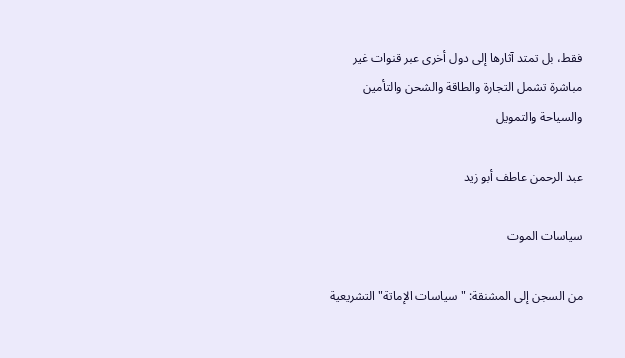فقط، بل تمتد آثارها إلى دول أخرى عبر قنوات غير مباشرة تشمل التجارة والطاقة والشحن والتأمين والسياحة والتمويل

عبد الرحمن عاطف أبو زيد

سياسات الموت

من السجن إلى المشنقة: "سياسات الإماتة" التشريعية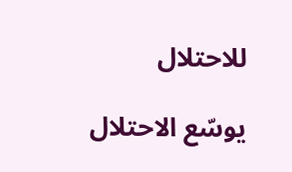للاحتلال

يوسّع الاحتلال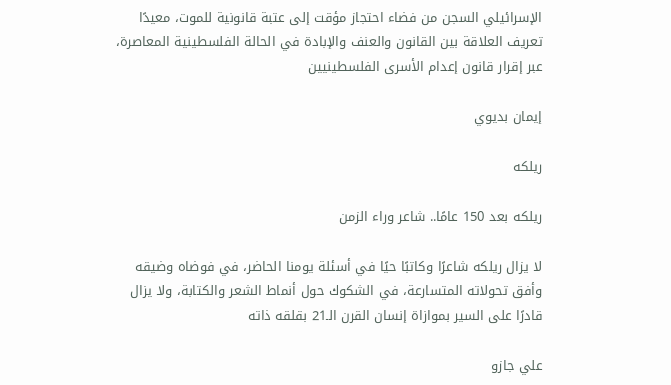الإسرائيلي السجن من فضاء احتجاز مؤقت إلى عتبة قانونية للموت، معيدًا تعريف العلاقة بين القانون والعنف والإبادة في الحالة الفلسطينية المعاصرة، عبر إقرار قانون إعدام الأسرى الفلسطينيين

إيمان بديوي

ريلكه

ريلكه بعد 150 عامًا.. شاعر وراء الزمن

لا يزال ريلكه شاعرًا وكاتبًا حيًا في أسئلة يومنا الحاضر، في فوضاه وضيقه وأفق تحولاته المتسارعة، في الشكوك حول أنماط الشعر والكتابة، ولا يزال قادرًا على السير بموازاة إنسان القرن الـ21 بقلقه ذاته

علي جازو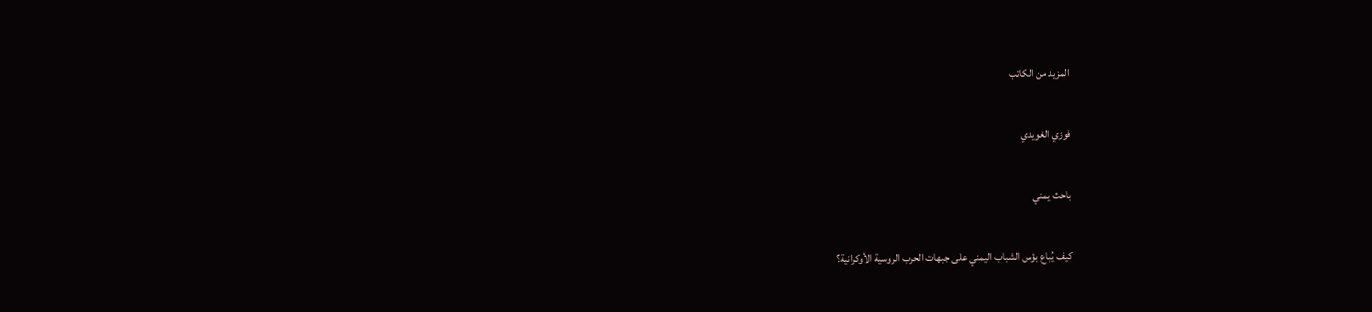المزيد من الكاتب

فوزي الغويدي

باحث يمني

كيف يُباع بؤس الشباب اليمني على جبهات الحرب الروسية الأوكرانية؟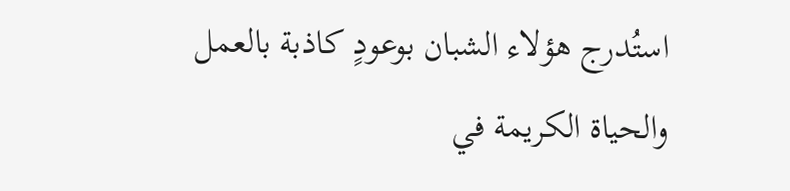استُدرج هؤلاء الشبان بوعودٍ كاذبة بالعمل والحياة الكريمة في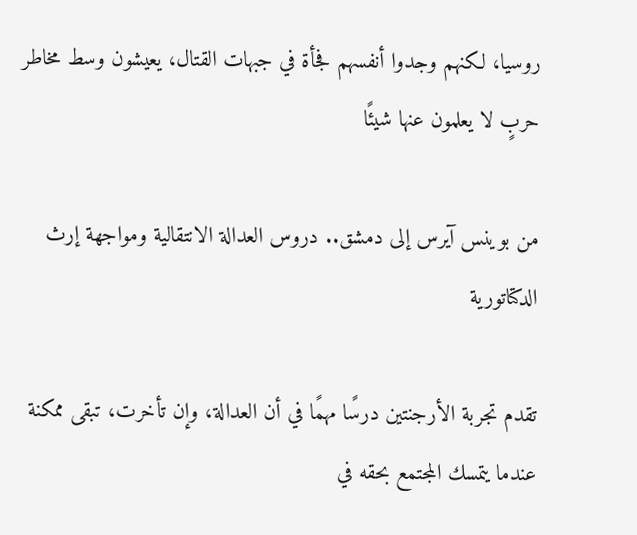روسيا، لكنهم وجدوا أنفسهم فجأة في جبهات القتال، يعيشون وسط مخاطر حربٍ لا يعلمون عنها شيئًا

من بوينس آيرس إلى دمشق.. دروس العدالة الانتقالية ومواجهة إرث الدكتاتورية

تقدم تجربة الأرجنتين درسًا مهمًا في أن العدالة، وإن تأخرت، تبقى ممكنة عندما يتمسك المجتمع بحقه في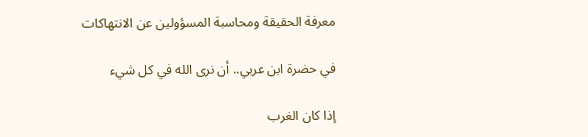معرفة الحقيقة ومحاسبة المسؤولين عن الانتهاكات

في حضرة ابن عربي.. أن نرى الله في كل شيء

إذا كان الغرب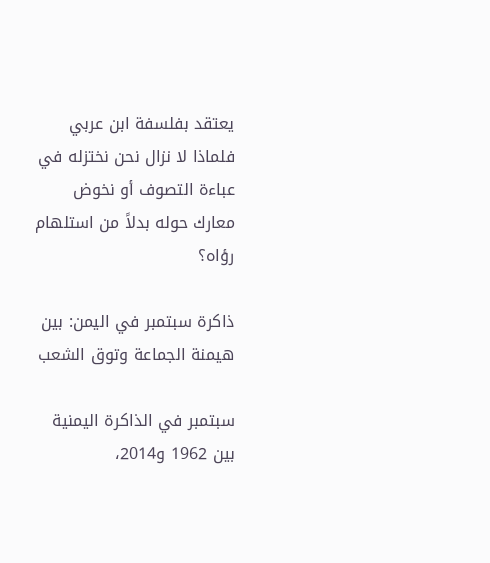يعتقد بفلسفة ابن عربي فلماذا لا نزال نحن نختزله في عباءة التصوف أو نخوض معارك حوله بدلاً من استلهام رؤاه؟

ذاكرة سبتمبر في اليمن: بين هيمنة الجماعة وتوق الشعب

سبتمبر في الذاكرة اليمنية بين 1962 و2014،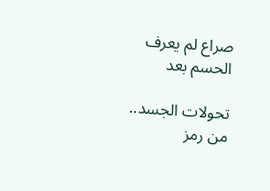صراع لم يعرف الحسم بعد

تحولات الجسد.. من رمز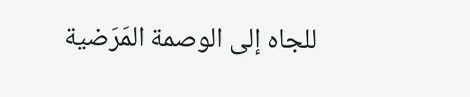للجاه إلى الوصمة المَرَضية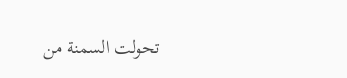تحولت السمنة من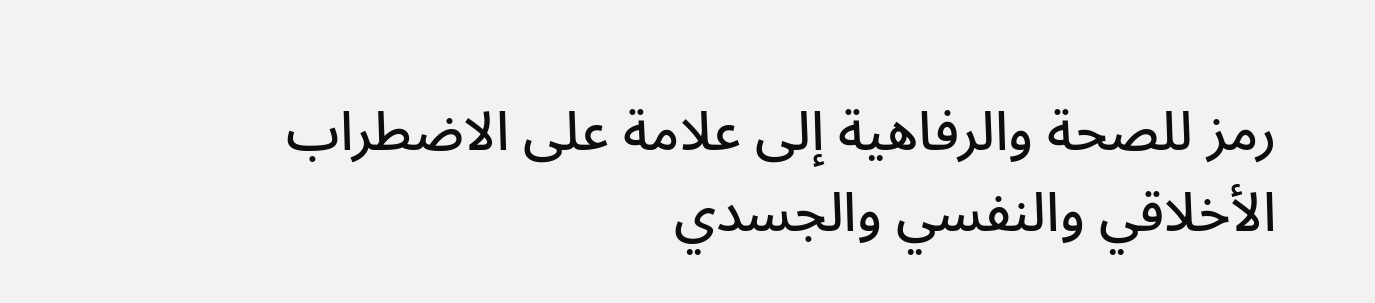رمز للصحة والرفاهية إلى علامة على الاضطراب الأخلاقي والنفسي والجسدي